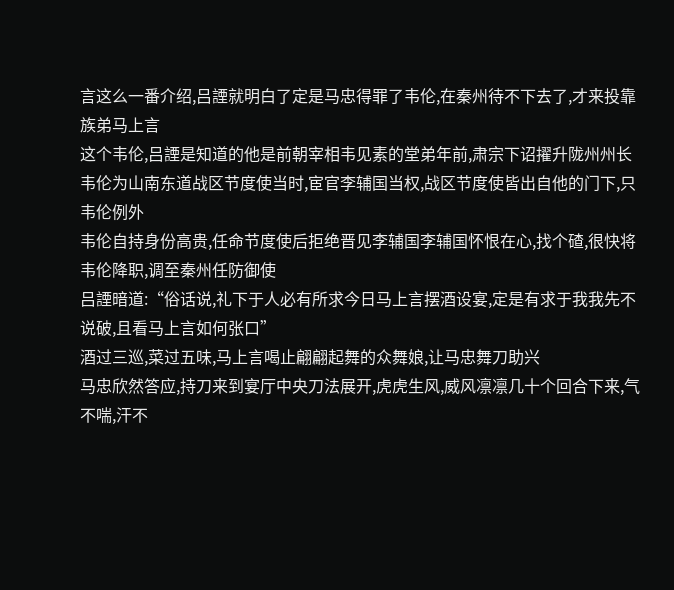言这么一番介绍,吕諲就明白了定是马忠得罪了韦伦,在秦州待不下去了,才来投靠族弟马上言
这个韦伦,吕諲是知道的他是前朝宰相韦见素的堂弟年前,肃宗下诏擢升陇州州长韦伦为山南东道战区节度使当时,宦官李辅国当权,战区节度使皆出自他的门下,只韦伦例外
韦伦自持身份高贵,任命节度使后拒绝晋见李辅国李辅国怀恨在心,找个碴,很快将韦伦降职,调至秦州任防御使
吕諲暗道:“俗话说,礼下于人必有所求今日马上言摆酒设宴,定是有求于我我先不说破,且看马上言如何张口”
酒过三巡,菜过五味,马上言喝止翩翩起舞的众舞娘,让马忠舞刀助兴
马忠欣然答应,持刀来到宴厅中央刀法展开,虎虎生风,威风凛凛几十个回合下来,气不喘,汗不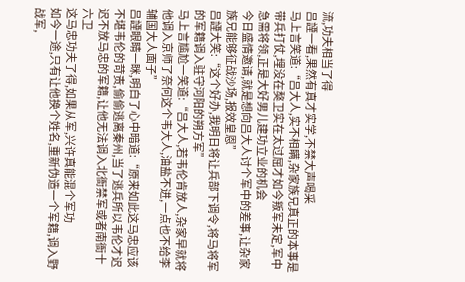流,功夫相当了得
吕諲一看,果然有真才实学,不禁大声喝采
马上言笑道:“吕大人,实不相瞒,杂家族兄真正的本事是带兵打仗,埋没在獒卫实在太过屈才如今叛军未定,军中急需将领,正是大好男儿建功立业的机会
今日盛情邀请,就是想向吕大人讨个军中的差事,让杂家族兄能够征战沙场,报效皇恩”
吕諲大笑:“这个好办,我明日将让兵部下调令,将马将军的军籍调入驻守河阳的朔方军”
马上言尴尬一笑道:“吕大人,若韦伦肯放人,杂家早就将他调入京师了奈何这个韦大人,油盐不进,一点也不给李辅国大人面子”
吕諲眼睛一眯,明白了心中暗道:“原来如此这马忠应该不堪韦伦的苛责,偷偷逃离秦州,当了逃兵所以韦伦才迟迟不放马忠的军籍,让他无法调入北衙禁军或者南衙十六卫
这马忠功夫了得,如果从军,兴许真能混个军功
如今一途,只有让他换个姓名,重新伪造一个军籍,调入野战军,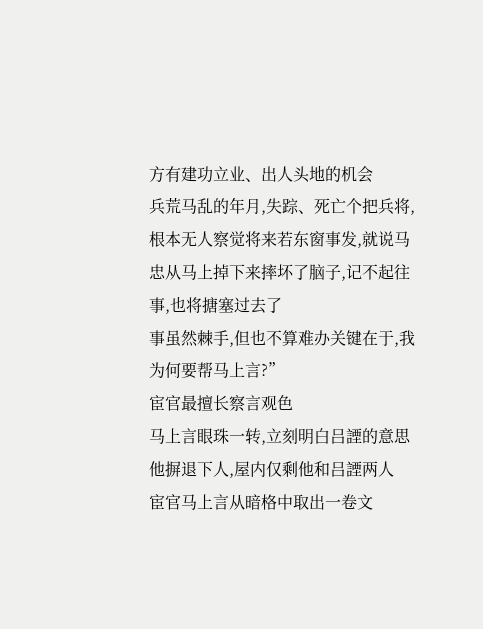方有建功立业、出人头地的机会
兵荒马乱的年月,失踪、死亡个把兵将,根本无人察觉将来若东窗事发,就说马忠从马上掉下来摔坏了脑子,记不起往事,也将搪塞过去了
事虽然棘手,但也不算难办关键在于,我为何要帮马上言?”
宦官最擅长察言观色
马上言眼珠一转,立刻明白吕諲的意思他摒退下人,屋内仅剩他和吕諲两人
宦官马上言从暗格中取出一卷文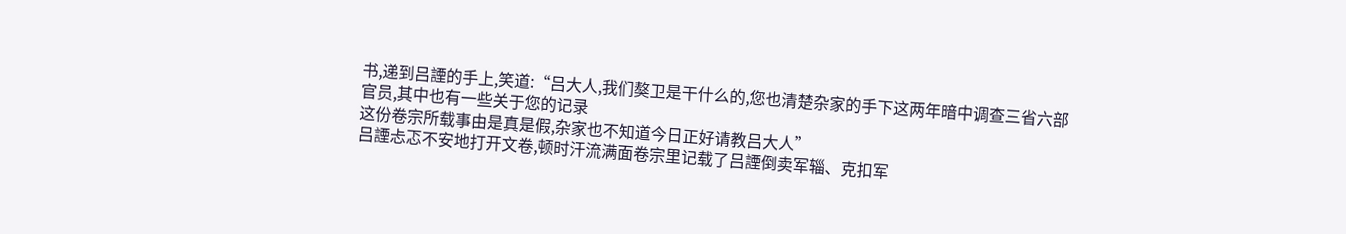书,递到吕諲的手上,笑道:“吕大人,我们獒卫是干什么的,您也清楚杂家的手下这两年暗中调查三省六部官员,其中也有一些关于您的记录
这份卷宗所载事由是真是假,杂家也不知道今日正好请教吕大人”
吕諲忐忑不安地打开文卷,顿时汗流满面卷宗里记载了吕諲倒卖军辎、克扣军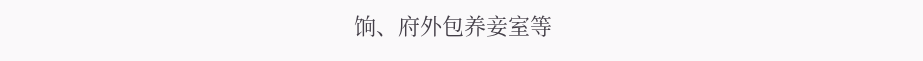饷、府外包养妾室等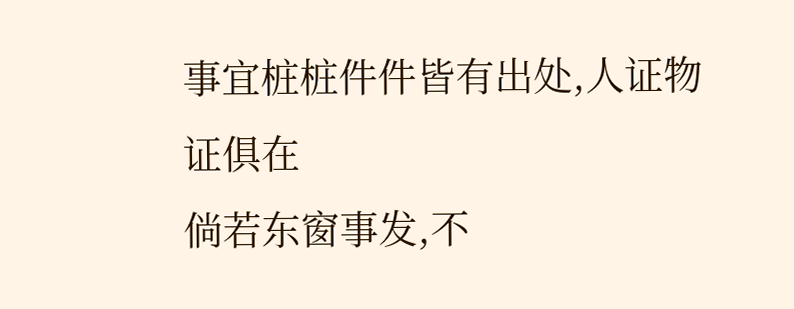事宜桩桩件件皆有出处,人证物证俱在
倘若东窗事发,不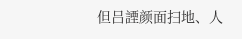但吕諲颜面扫地、人